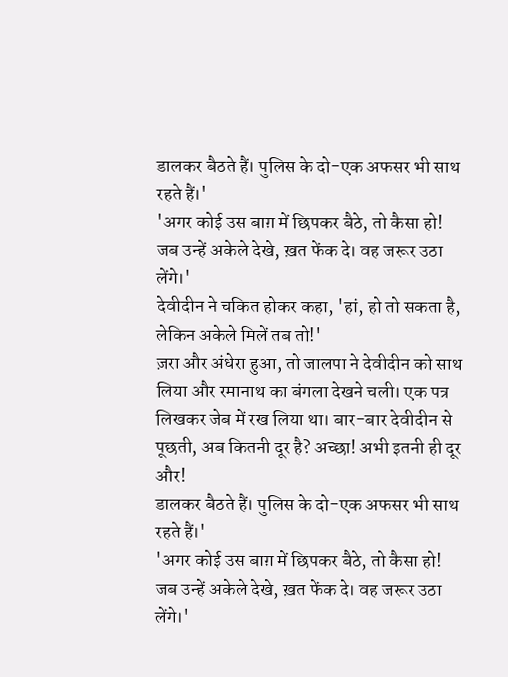डालकर बैठते हैं। पुलिस के दो-एक अफसर भी साथ रहते हैं।'
'अगर कोई उस बाग़ में छिपकर बैठे, तो कैसा हो! जब उन्हें अकेले देखे, ख़त फेंक दे। वह जरूर उठा लेंगे।'
देवीदीन ने चकित होकर कहा, 'हां, हो तो सकता है, लेकिन अकेले मिलें तब तो!'
ज़रा और अंधेरा हुआ, तो जालपा ने देवीदीन को साथ लिया और रमानाथ का बंगला देखने चली। एक पत्र लिखकर जेब में रख लिया था। बार-बार देवीदीन से पूछती, अब कितनी दूर है? अच्छा! अभी इतनी ही दूर और!
डालकर बैठते हैं। पुलिस के दो-एक अफसर भी साथ रहते हैं।'
'अगर कोई उस बाग़ में छिपकर बैठे, तो कैसा हो! जब उन्हें अकेले देखे, ख़त फेंक दे। वह जरूर उठा लेंगे।'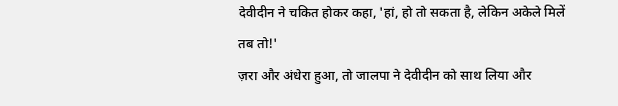देवीदीन ने चकित होकर कहा, 'हां, हो तो सकता है, लेकिन अकेले मिलें तब तो!'
ज़रा और अंधेरा हुआ, तो जालपा ने देवीदीन को साथ लिया और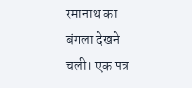रमानाथ का बंगला देखने चली। एक पत्र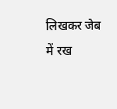लिखकर जेब में रख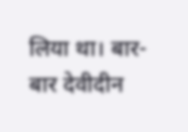लिया था। बार-बार देवीदीन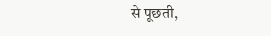से पूछती,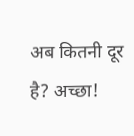अब कितनी दूर है? अच्छा!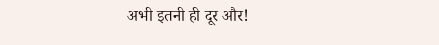अभी इतनी ही दूर और!